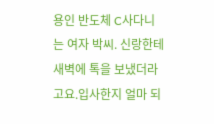용인 반도체 C사다니는 여자 박씨. 신랑한테 새벽에 톡을 보냈더라고요.입사한지 얼마 되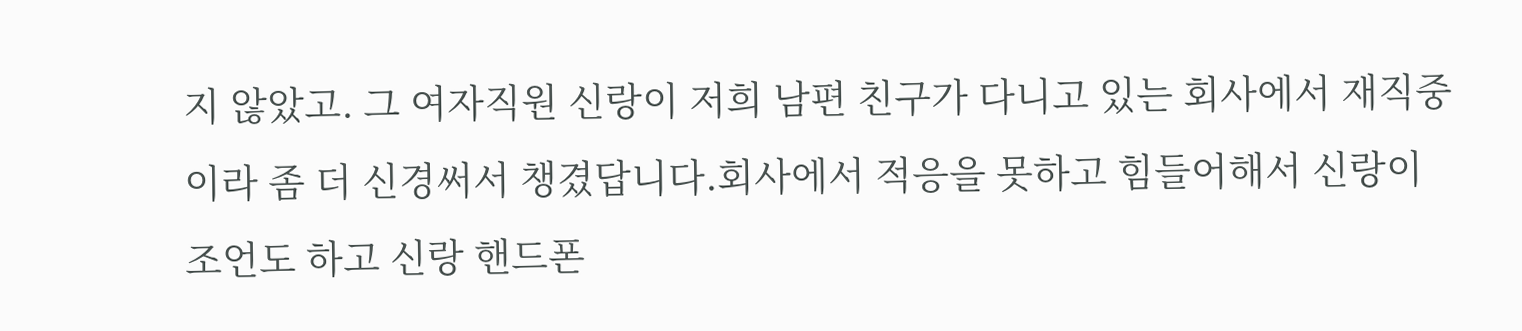지 않았고. 그 여자직원 신랑이 저희 남편 친구가 다니고 있는 회사에서 재직중이라 좀 더 신경써서 챙겼답니다.회사에서 적응을 못하고 힘들어해서 신랑이 조언도 하고 신랑 핸드폰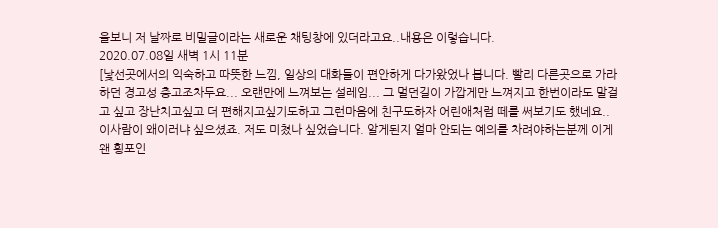을보니 저 날짜로 비밀글이라는 새로운 채팅창에 있더라고요..내용은 이렇습니다.
2020.07.08일 새벽 1시 11분
[낯선곳에서의 익숙하고 따뜻한 느낌, 일상의 대화들이 편안하게 다가왔었나 봅니다. 빨리 다른곳으로 가라하던 경고성 충고조차두요... 오랜만에 느껴보는 설레임... 그 멀던길이 가깝게만 느껴지고 한번이라도 말걸고 싶고 장난치고싶고 더 편해지고싶기도하고 그런마음에 친구도하자 어린애처럼 떼를 써보기도 했네요.. 이사람이 왜이러냐 싶으셨죠. 저도 미쳤나 싶었습니다. 알게된지 얼마 안되는 예의를 차려야하는분께 이게 왠 횡포인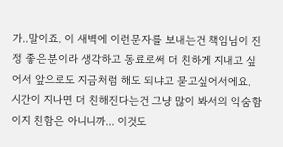가..말이죠. 이 새벽에 이런문자를 보내는건 책임님이 진정 좋은분이라 생각하고 동료로써 더 친하게 지내고 싶어서 앞으로도 지금처럼 해도 되냐고 묻고싶어서에요. 시간이 지나면 더 친해진다는건 그냥 많이 봐서의 익숨함이지 친함은 아니니까... 이것도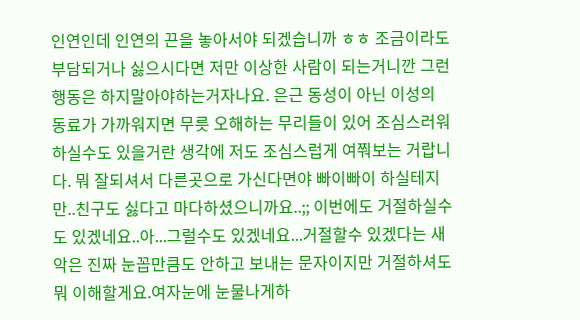인연인데 인연의 끈을 놓아서야 되겠습니까 ㅎㅎ 조금이라도 부담되거나 싫으시다면 저만 이상한 사람이 되는거니깐 그런 행동은 하지말아야하는거자나요. 은근 동성이 아닌 이성의 동료가 가까워지면 무릇 오해하는 무리들이 있어 조심스러워하실수도 있을거란 생각에 저도 조심스럽게 여쭤보는 거랍니다. 뭐 잘되셔서 다른곳으로 가신다면야 빠이빠이 하실테지만..친구도 싫다고 마다하셨으니까요..;; 이번에도 거절하실수도 있겠네요..아...그럴수도 있겠네요...거절할수 있겠다는 새악은 진짜 눈꼽만큼도 안하고 보내는 문자이지만 거절하셔도 뭐 이해할게요.여자눈에 눈물나게하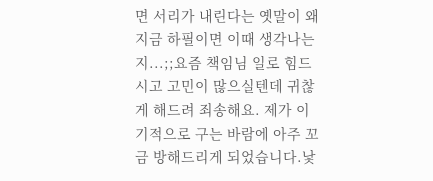면 서리가 내린다는 옛말이 왜 지금 하필이면 이때 생각나는지...;;요즘 책임님 일로 힘드시고 고민이 많으실텐데 귀찮게 해드려 죄송해요. 제가 이기적으로 구는 바람에 아주 꼬금 방해드리게 되었습니다.낯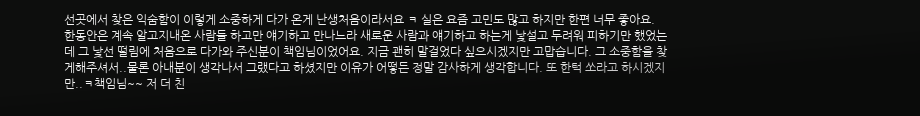선곳에서 찾은 익숨함이 이렇게 소중하게 다가 온게 난생처음이라서요 ㅋ 실은 요즘 고민도 많고 하지만 한편 너무 좋아요. 한동안은 계속 알고지내온 사람들 하고만 얘기하고 만나느라 새로운 사람과 얘기하고 하는게 낯설고 두려워 피하기만 했었는데 그 낯선 떨림에 처음으로 다가와 주신분이 책임님이었어요. 지금 괜히 말걸었다 싶으시겠지만 고맙습니다. 그 소중함을 찾게해주셔서..물론 아내분이 생각나서 그랬다고 하셨지만 이유가 어떻든 정말 감사하게 생각합니다. 또 한턱 쏘라고 하시겠지만..ㅋ책임님~~ 저 더 친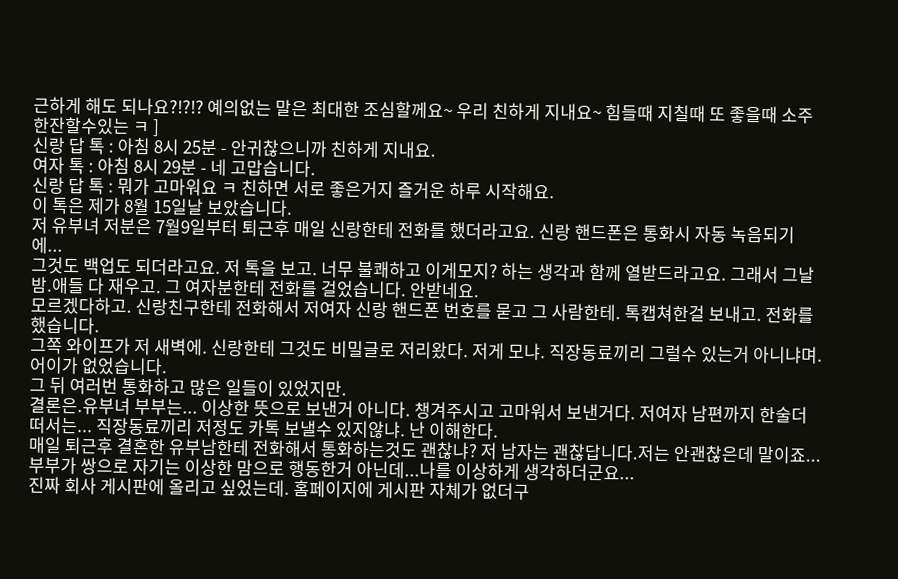근하게 해도 되나요?!?!? 예의없는 말은 최대한 조심할께요~ 우리 친하게 지내요~ 힘들때 지칠때 또 좋을때 소주한잔할수있는 ㅋ ]
신랑 답 톡 : 아침 8시 25분 - 안귀찮으니까 친하게 지내요.
여자 톡 : 아침 8시 29분 - 네 고맙습니다.
신랑 답 톡 : 뭐가 고마워요 ㅋ 친하면 서로 좋은거지 즐거운 하루 시작해요.
이 톡은 제가 8월 15일날 보았습니다.
저 유부녀 저분은 7월9일부터 퇴근후 매일 신랑한테 전화를 했더라고요. 신랑 핸드폰은 통화시 자동 녹음되기에...
그것도 백업도 되더라고요. 저 톡을 보고. 너무 불쾌하고 이게모지? 하는 생각과 함께 열받드라고요. 그래서 그날 밤.애들 다 재우고. 그 여자분한테 전화를 걸었습니다. 안받네요.
모르겠다하고. 신랑친구한테 전화해서 저여자 신랑 핸드폰 번호를 묻고 그 사람한테. 톡캡쳐한걸 보내고. 전화를 했습니다.
그쪽 와이프가 저 새벽에. 신랑한테 그것도 비밀글로 저리왔다. 저게 모냐. 직장동료끼리 그럴수 있는거 아니냐며. 어이가 없었습니다.
그 뒤 여러번 통화하고 많은 일들이 있었지만.
결론은.유부녀 부부는... 이상한 뜻으로 보낸거 아니다. 챙겨주시고 고마워서 보낸거다. 저여자 남편까지 한술더떠서는... 직장동료끼리 저정도 카톡 보낼수 있지않냐. 난 이해한다.
매일 퇴근후 결혼한 유부남한테 전화해서 통화하는것도 괜찮냐? 저 남자는 괜찮답니다.저는 안괜찮은데 말이죠...부부가 쌍으로 자기는 이상한 맘으로 행동한거 아닌데...나를 이상하게 생각하더군요...
진짜 회사 게시판에 올리고 싶었는데. 홈페이지에 게시판 자체가 없더구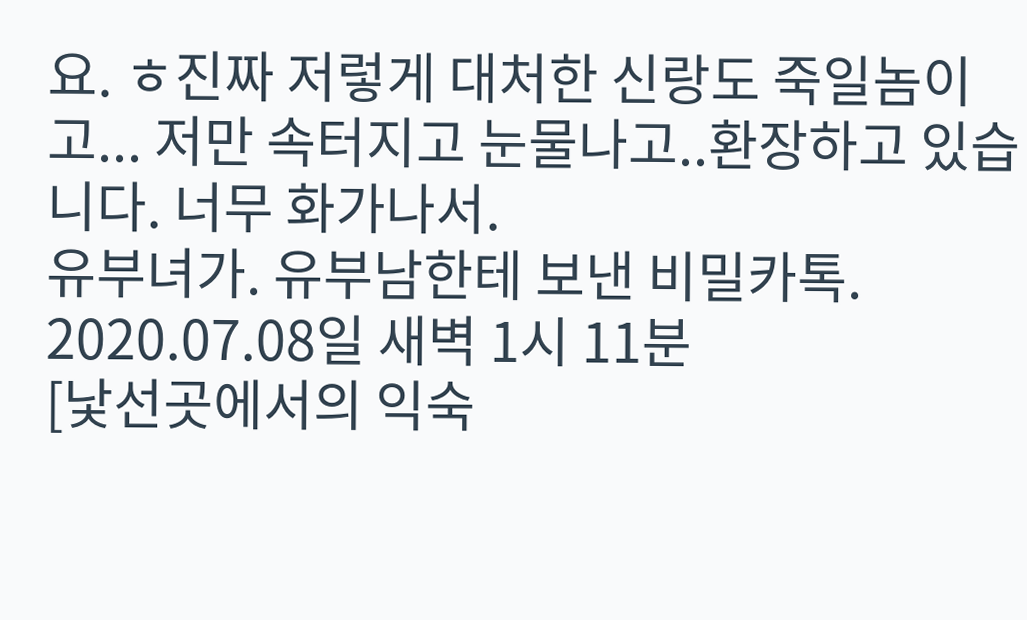요. ㅎ진짜 저렇게 대처한 신랑도 죽일놈이고... 저만 속터지고 눈물나고..환장하고 있습니다. 너무 화가나서.
유부녀가. 유부남한테 보낸 비밀카톡.
2020.07.08일 새벽 1시 11분
[낯선곳에서의 익숙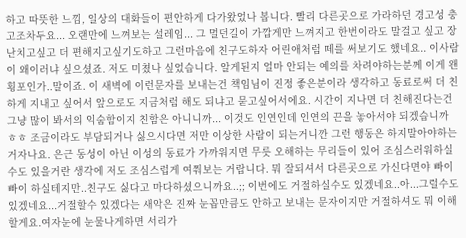하고 따뜻한 느낌, 일상의 대화들이 편안하게 다가왔었나 봅니다. 빨리 다른곳으로 가라하던 경고성 충고조차두요... 오랜만에 느껴보는 설레임... 그 멀던길이 가깝게만 느껴지고 한번이라도 말걸고 싶고 장난치고싶고 더 편해지고싶기도하고 그런마음에 친구도하자 어린애처럼 떼를 써보기도 했네요.. 이사람이 왜이러냐 싶으셨죠. 저도 미쳤나 싶었습니다. 알게된지 얼마 안되는 예의를 차려야하는분께 이게 왠 횡포인가..말이죠. 이 새벽에 이런문자를 보내는건 책임님이 진정 좋은분이라 생각하고 동료로써 더 친하게 지내고 싶어서 앞으로도 지금처럼 해도 되냐고 묻고싶어서에요. 시간이 지나면 더 친해진다는건 그냥 많이 봐서의 익숨함이지 친함은 아니니까... 이것도 인연인데 인연의 끈을 놓아서야 되겠습니까 ㅎㅎ 조금이라도 부담되거나 싫으시다면 저만 이상한 사람이 되는거니깐 그런 행동은 하지말아야하는거자나요. 은근 동성이 아닌 이성의 동료가 가까워지면 무릇 오해하는 무리들이 있어 조심스러워하실수도 있을거란 생각에 저도 조심스럽게 여쭤보는 거랍니다. 뭐 잘되셔서 다른곳으로 가신다면야 빠이빠이 하실테지만..친구도 싫다고 마다하셨으니까요..;; 이번에도 거절하실수도 있겠네요..아...그럴수도 있겠네요...거절할수 있겠다는 새악은 진짜 눈꼽만큼도 안하고 보내는 문자이지만 거절하셔도 뭐 이해할게요.여자눈에 눈물나게하면 서리가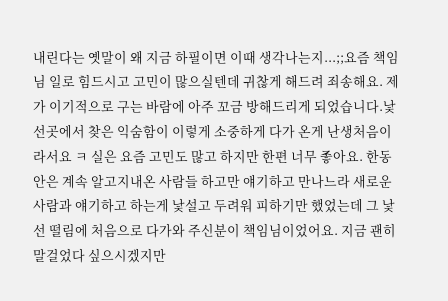내린다는 옛말이 왜 지금 하필이면 이때 생각나는지...;;요즘 책임님 일로 힘드시고 고민이 많으실텐데 귀찮게 해드려 죄송해요. 제가 이기적으로 구는 바람에 아주 꼬금 방해드리게 되었습니다.낯선곳에서 찾은 익숨함이 이렇게 소중하게 다가 온게 난생처음이라서요 ㅋ 실은 요즘 고민도 많고 하지만 한편 너무 좋아요. 한동안은 계속 알고지내온 사람들 하고만 얘기하고 만나느라 새로운 사람과 얘기하고 하는게 낯설고 두려워 피하기만 했었는데 그 낯선 떨림에 처음으로 다가와 주신분이 책임님이었어요. 지금 괜히 말걸었다 싶으시겠지만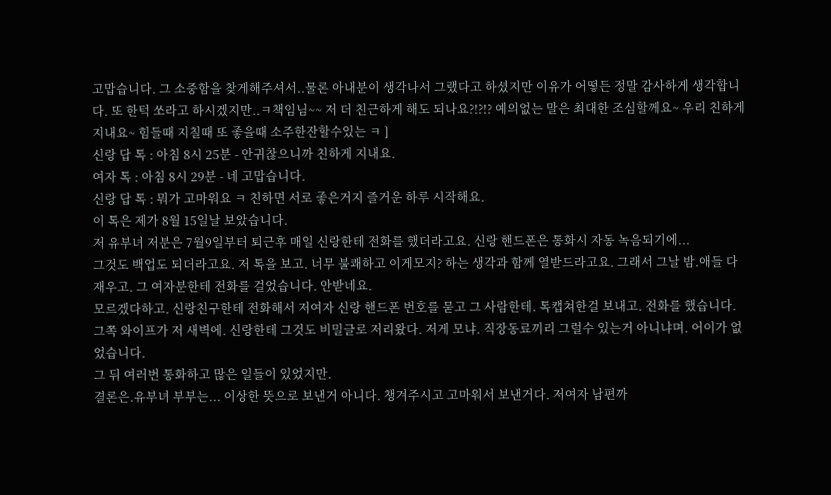고맙습니다. 그 소중함을 찾게해주셔서..물론 아내분이 생각나서 그랬다고 하셨지만 이유가 어떻든 정말 감사하게 생각합니다. 또 한턱 쏘라고 하시겠지만..ㅋ책임님~~ 저 더 친근하게 해도 되나요?!?!? 예의없는 말은 최대한 조심할께요~ 우리 친하게 지내요~ 힘들때 지칠때 또 좋을때 소주한잔할수있는 ㅋ ]
신랑 답 톡 : 아침 8시 25분 - 안귀찮으니까 친하게 지내요.
여자 톡 : 아침 8시 29분 - 네 고맙습니다.
신랑 답 톡 : 뭐가 고마워요 ㅋ 친하면 서로 좋은거지 즐거운 하루 시작해요.
이 톡은 제가 8월 15일날 보았습니다.
저 유부녀 저분은 7월9일부터 퇴근후 매일 신랑한테 전화를 했더라고요. 신랑 핸드폰은 통화시 자동 녹음되기에...
그것도 백업도 되더라고요. 저 톡을 보고. 너무 불쾌하고 이게모지? 하는 생각과 함께 열받드라고요. 그래서 그날 밤.애들 다 재우고. 그 여자분한테 전화를 걸었습니다. 안받네요.
모르겠다하고. 신랑친구한테 전화해서 저여자 신랑 핸드폰 번호를 묻고 그 사람한테. 톡캡쳐한걸 보내고. 전화를 했습니다.
그쪽 와이프가 저 새벽에. 신랑한테 그것도 비밀글로 저리왔다. 저게 모냐. 직장동료끼리 그럴수 있는거 아니냐며. 어이가 없었습니다.
그 뒤 여러번 통화하고 많은 일들이 있었지만.
결론은.유부녀 부부는... 이상한 뜻으로 보낸거 아니다. 챙겨주시고 고마워서 보낸거다. 저여자 남편까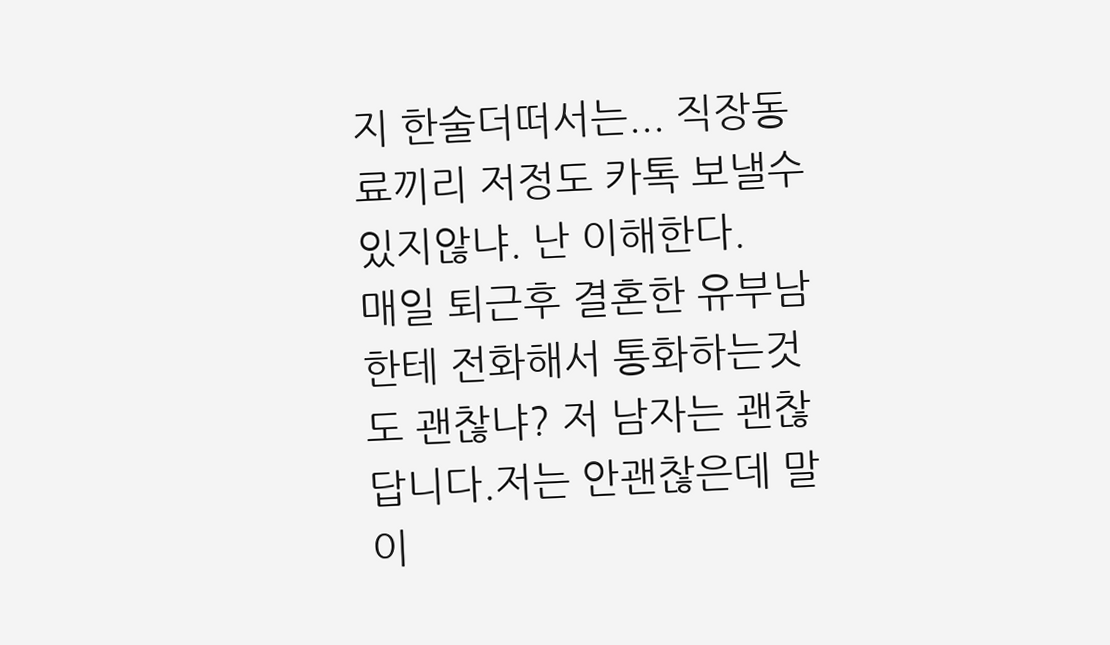지 한술더떠서는... 직장동료끼리 저정도 카톡 보낼수 있지않냐. 난 이해한다.
매일 퇴근후 결혼한 유부남한테 전화해서 통화하는것도 괜찮냐? 저 남자는 괜찮답니다.저는 안괜찮은데 말이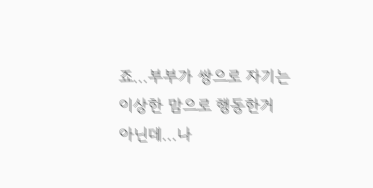죠...부부가 쌍으로 자기는 이상한 맘으로 행동한거 아닌데...나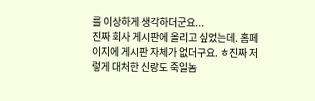를 이상하게 생각하더군요...
진짜 회사 게시판에 올리고 싶었는데. 홈페이지에 게시판 자체가 없더구요. ㅎ진짜 저렇게 대처한 신랑도 죽일놈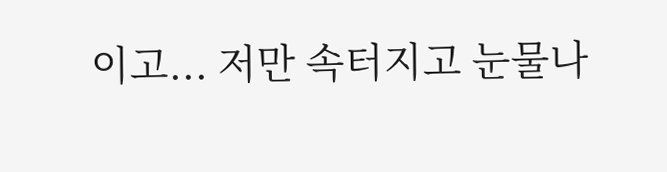이고... 저만 속터지고 눈물나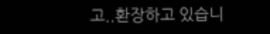고..환장하고 있습니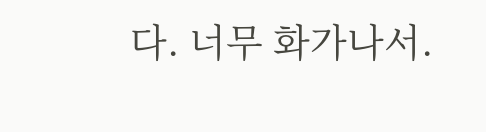다. 너무 화가나서.